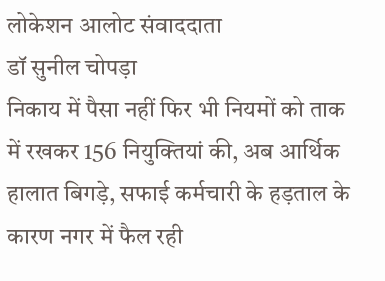लोकेशन आलोट संवाददाता
डॉ सुनील चोपड़ा
निकाय में पैसा नहीं फिर भी नियमों को ताक में रखकर 156 नियुक्तियां की, अब आर्थिक हालात बिगड़े, सफाई कर्मचारी के हड़ताल के कारण नगर में फैल रही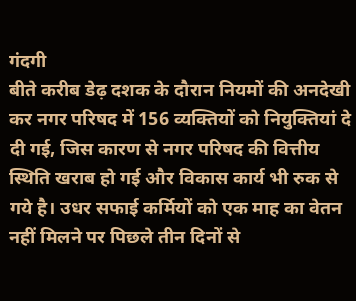गंदगी
बीते करीब डेढ़ दशक के दौरान नियमों की अनदेखी कर नगर परिषद में 156 व्यक्तियों को नियुक्तियां दे दी गई, जिस कारण से नगर परिषद की वित्तीय स्थिति खराब हो गई और विकास कार्य भी रुक से गये है। उधर सफाई कर्मियों को एक माह का वेतन नहीं मिलने पर पिछले तीन दिनों से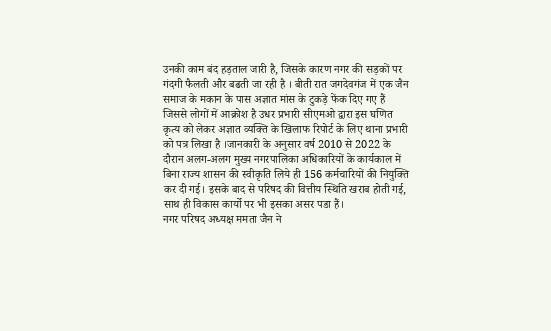उनकी काम बंद हड़ताल जारी है, जिसके कारण नगर की सड़कों पर गंदगी फैलती और बढती जा रही है । बीती रात जगदेवगंज में एक जैन समाज के मकान के पास अज्ञात मांस के टुकड़े फेंक दिए गए हैं जिससे लोगों में आक्रोश है उधर प्रभारी सीएमओ द्वारा इस घणित कृत्य को लेकर अज्ञात व्यक्ति के खिलाफ रिपोर्ट के लिए थाना प्रभारी को पत्र लिखा है ।जानकारी के अनुसार वर्ष 2010 से 2022 के दौरान अलग-अलग मुख्य नगरपालिका अधिकारियों के कार्यकाल में बिना राज्य शासन की स्वीकृति लिये ही 156 कर्मचारियों की नियुक्ति कर दी गई। इसके बाद से परिषद की वित्तीय स्थिति खराब होती गई, साथ ही विकास कार्यो पर भी इसका असर पडा हैं।
नगर परिषद अध्यक्ष ममता जैन ने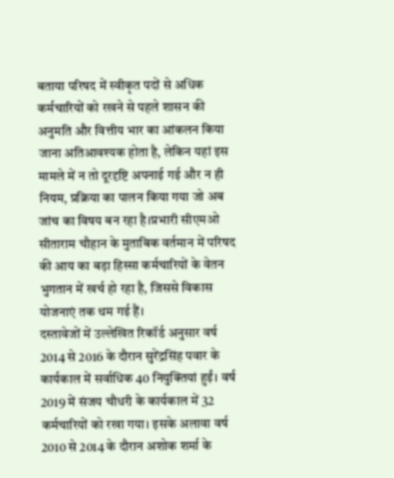बताया परिषद में स्वीकृत पदों से अधिक कर्मचारियों को रखने से पहले शासन की अनुमति और वित्तीय भार का आंकलन किया जाना अतिआवश्यक होता है, लेकिन यहां इस मामले में न तो दूरदृष्टि अपनाई गई और न ही नियम, प्रक्रिया का पालन किया गया जो अब जांच का विषय बन रहा है।प्रभारी सीएमओ सीताराम चौहान के मुताबिक वर्तमान में परिषद की आय का बड़ा हिस्सा कर्मचारियों के वेतन भुगतान में खर्च हो रहा है, जिससे विकास योजनाएं तक थम गई हैं।
दस्तावेजों में उल्लेखित रिकॉर्ड अनुसार वर्ष 2014 से 2016 के दौरान सुरेंद्रसिंह पवार के कार्यकाल में सर्वाधिक 40 नियुक्तियां हुईं। वर्ष 2019 में संजय चौधरी के कार्यकाल में 32 कर्मचारियों को रखा गया। इसके अलावा वर्ष 2010 से 2014 के दौरान अशोक शर्मा के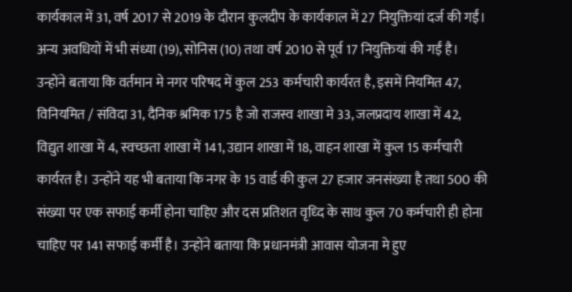कार्यकाल में 31, वर्ष 2017 से 2019 के दौरान कुलदीप के कार्यकाल में 27 नियुक्तियां दर्ज की गईं। अन्य अवधियों में भी संध्या (19), सोनिस (10) तथा वर्ष 2010 से पूर्व 17 नियुक्तियां की गईं है।
उन्होंने बताया कि वर्तमान मे नगर परिषद में कुल 253 कर्मचारी कार्यरत है, इसमें नियमित 47, विनियमित / संविदा 31, दैनिक श्रमिक 175 है जो राजस्व शाखा मे 33, जलप्रदाय शाखा में 42, विद्युत शाखा में 4, स्वच्छता शाखा में 141, उद्यान शाखा में 18, वाहन शाखा में कुल 15 कर्मचारी कार्यरत है। उन्होंने यह भी बताया कि नगर के 15 वार्ड की कुल 27 हजार जनसंख्या है तथा 500 की संख्या पर एक सफाई कर्मी होना चाहिए और दस प्रतिशत वृध्दि के साथ कुल 70 कर्मचारी ही होना चाहिए पर 141 सफाई कर्मी है। उन्होंने बताया कि प्रधानमंत्री आवास योजना मे हुए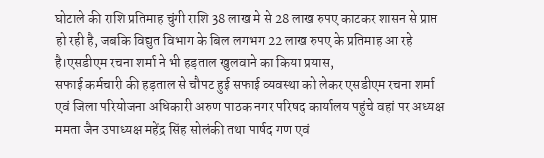घोटाले की राशि प्रतिमाह चुंगी राशि 38 लाख मे से 28 लाख रुपए काटकर शासन से प्राप्त हो रही है, जबकि विद्युत विभाग के बिल लगभग 22 लाख रुपए के प्रतिमाह आ रहे है।एसडीएम रचना शर्मा ने भी हड़ताल खुलवाने का किया प्रयास,
सफाई कर्मचारी की हड़ताल से चौपट हुई सफाई व्यवस्था को लेकर एसडीएम रचना शर्मा एवं जिला परियोजना अधिकारी अरुण पाठक नगर परिषद कार्यालय पहुंचे वहां पर अध्यक्ष ममता जैन उपाध्यक्ष महेंद्र सिंह सोलंकी तथा पार्षद गण एवं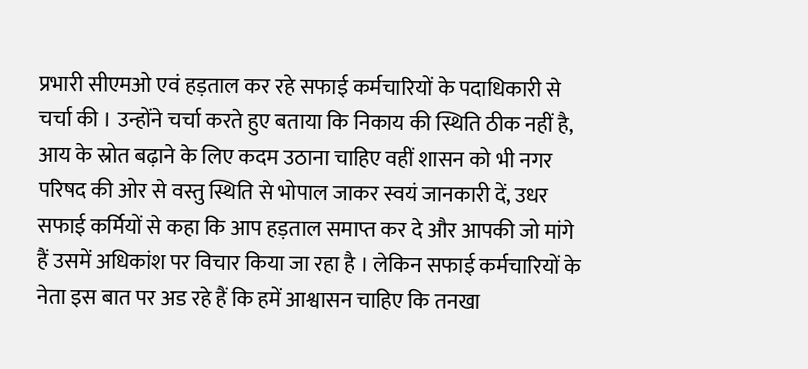प्रभारी सीएमओ एवं हड़ताल कर रहे सफाई कर्मचारियों के पदाधिकारी से चर्चा की । उन्होंने चर्चा करते हुए बताया कि निकाय की स्थिति ठीक नहीं है, आय के स्रोत बढ़ाने के लिए कदम उठाना चाहिए वहीं शासन को भी नगर परिषद की ओर से वस्तु स्थिति से भोपाल जाकर स्वयं जानकारी दें, उधर सफाई कर्मियों से कहा कि आप हड़ताल समाप्त कर दे और आपकी जो मांगे हैं उसमें अधिकांश पर विचार किया जा रहा है । लेकिन सफाई कर्मचारियों के नेता इस बात पर अड रहे हैं कि हमें आश्वासन चाहिए कि तनखा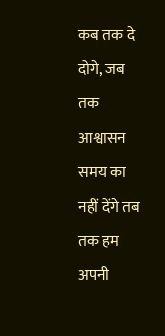कब तक दे दोगे, जब तक आश्वासन समय का नहीं देंगे तब तक हम अपनी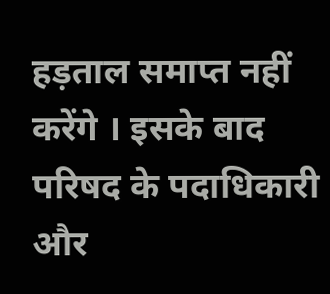हड़ताल समाप्त नहीं करेंगे । इसके बाद परिषद के पदाधिकारी और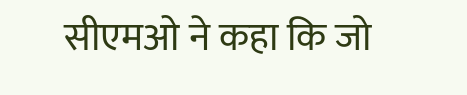सीएमओ ने कहा कि जो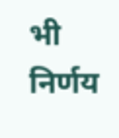भी निर्णय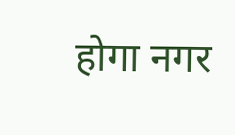होगा नगर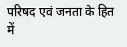परिषद एवं जनता के हित में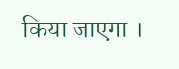किया जाएगा ।